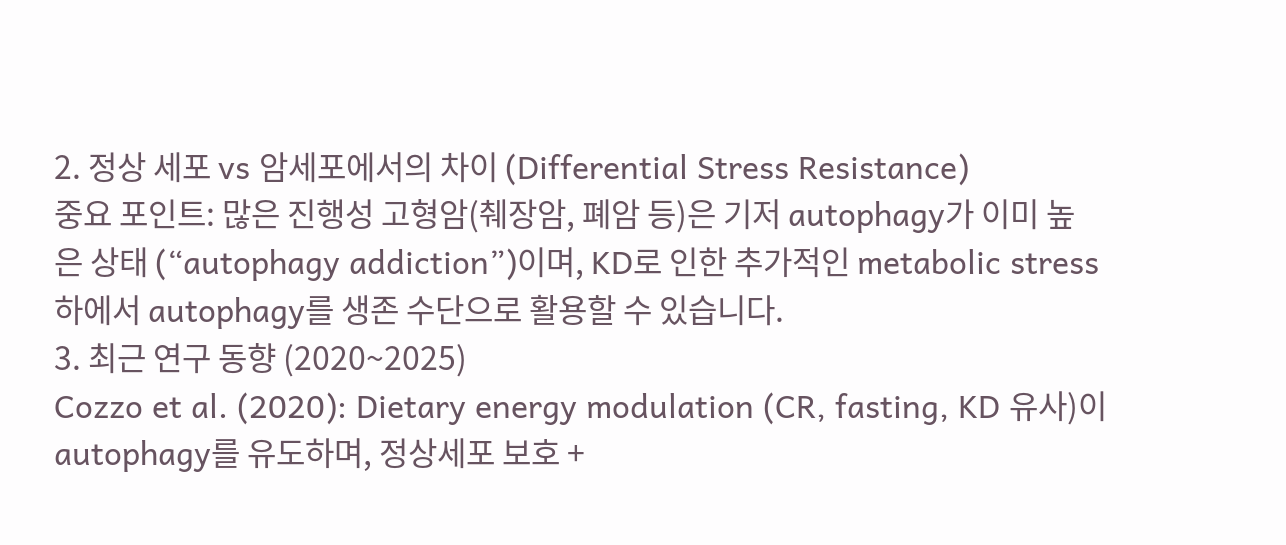2. 정상 세포 vs 암세포에서의 차이 (Differential Stress Resistance)
중요 포인트: 많은 진행성 고형암(췌장암, 폐암 등)은 기저 autophagy가 이미 높은 상태 (“autophagy addiction”)이며, KD로 인한 추가적인 metabolic stress 하에서 autophagy를 생존 수단으로 활용할 수 있습니다.
3. 최근 연구 동향 (2020~2025)
Cozzo et al. (2020): Dietary energy modulation (CR, fasting, KD 유사)이 autophagy를 유도하며, 정상세포 보호 +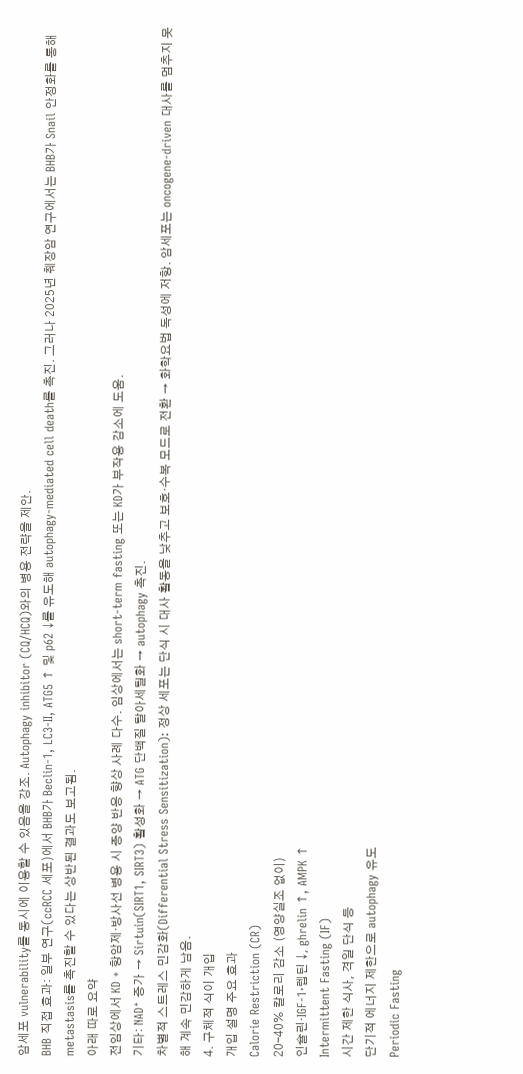암세포 vulnerability를 동시에 이용할 수 있음을 강조. Autophagy inhibitor (CQ/HCQ)와의 병용 전략을 제안.
BHB 직접 효과: 일부 연구(ccRCC 세포)에서 BHB가 Beclin-1, LC3-II, ATG5 ↑ 및 p62 ↓를 유도해 autophagy-mediated cell death를 촉진. 그러나 2025년 췌장암 연구에서는 BHB가 Snail 안정화를 통해 metastasis를 촉진할 수 있다는 상반된 결과도 보고됨.
아래 따로 요약
전임상에서 KD + 항암제·방사선 병용 시 종양 반응 향상 사례 다수. 임상에서는 short-term fasting 또는 KD가 부작용 감소에 도움.
기타: NAD⁺ 증가 → Sirtuin(SIRT1, SIRT3) 활성화 → ATG 단백질 탈아세틸화 → autophagy 촉진.
차별적 스트레스 민감화(Differential Stress Sensitization): 정상 세포는 단식 시 대사 활동을 낮추고 보호·수복 모드로 전환 → 화학요법 독성에 저항. 암세포는 oncogene-driven 대사를 멈추지 못해 계속 민감하게 남음.
4. 구체적 식이 개입
개입 설명 주요 효과
Calorie Restriction (CR)
20–40% 칼로리 감소 (영양실조 없이)
인슐린·IGF-1·렙틴 ↓, ghrelin ↑, AMPK ↑
Intermittent Fasting (IF)
시간 제한 식사, 격일 단식 등
단기적 에너지 제한으로 autophagy 유도
Periodic Fasting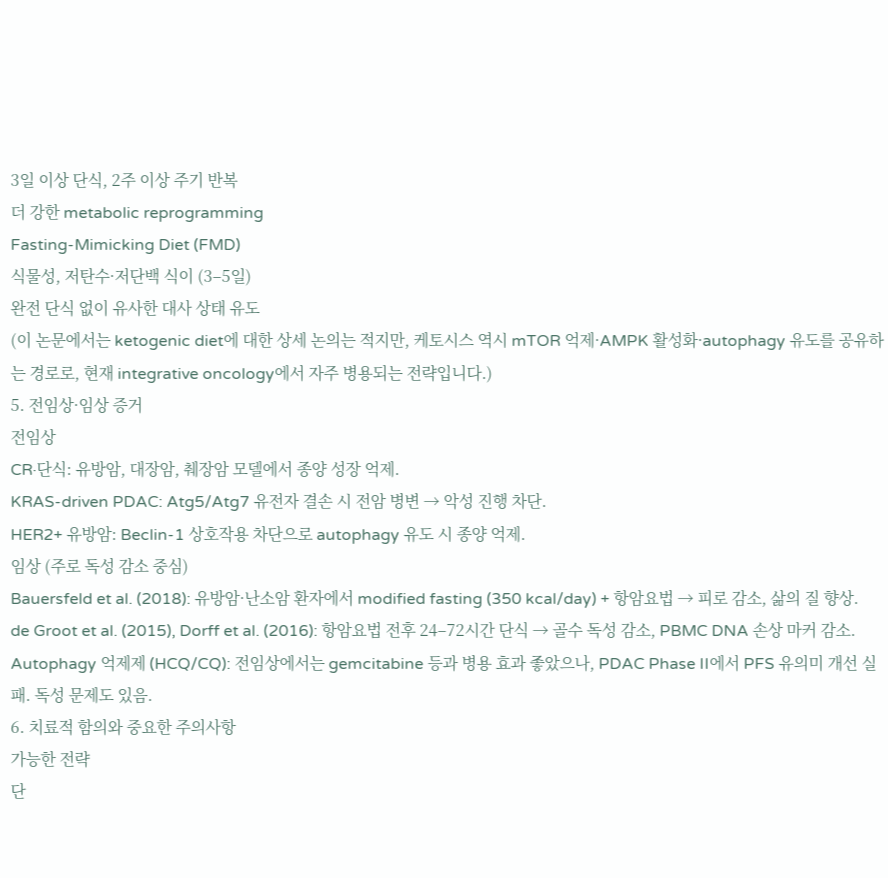3일 이상 단식, 2주 이상 주기 반복
더 강한 metabolic reprogramming
Fasting-Mimicking Diet (FMD)
식물성, 저탄수·저단백 식이 (3–5일)
완전 단식 없이 유사한 대사 상태 유도
(이 논문에서는 ketogenic diet에 대한 상세 논의는 적지만, 케토시스 역시 mTOR 억제·AMPK 활성화·autophagy 유도를 공유하는 경로로, 현재 integrative oncology에서 자주 병용되는 전략입니다.)
5. 전임상·임상 증거
전임상
CR·단식: 유방암, 대장암, 췌장암 모델에서 종양 성장 억제.
KRAS-driven PDAC: Atg5/Atg7 유전자 결손 시 전암 병변 → 악성 진행 차단.
HER2+ 유방암: Beclin-1 상호작용 차단으로 autophagy 유도 시 종양 억제.
임상 (주로 독성 감소 중심)
Bauersfeld et al. (2018): 유방암·난소암 환자에서 modified fasting (350 kcal/day) + 항암요법 → 피로 감소, 삶의 질 향상.
de Groot et al. (2015), Dorff et al. (2016): 항암요법 전후 24–72시간 단식 → 골수 독성 감소, PBMC DNA 손상 마커 감소.
Autophagy 억제제 (HCQ/CQ): 전임상에서는 gemcitabine 등과 병용 효과 좋았으나, PDAC Phase II에서 PFS 유의미 개선 실패. 독성 문제도 있음.
6. 치료적 함의와 중요한 주의사항
가능한 전략
단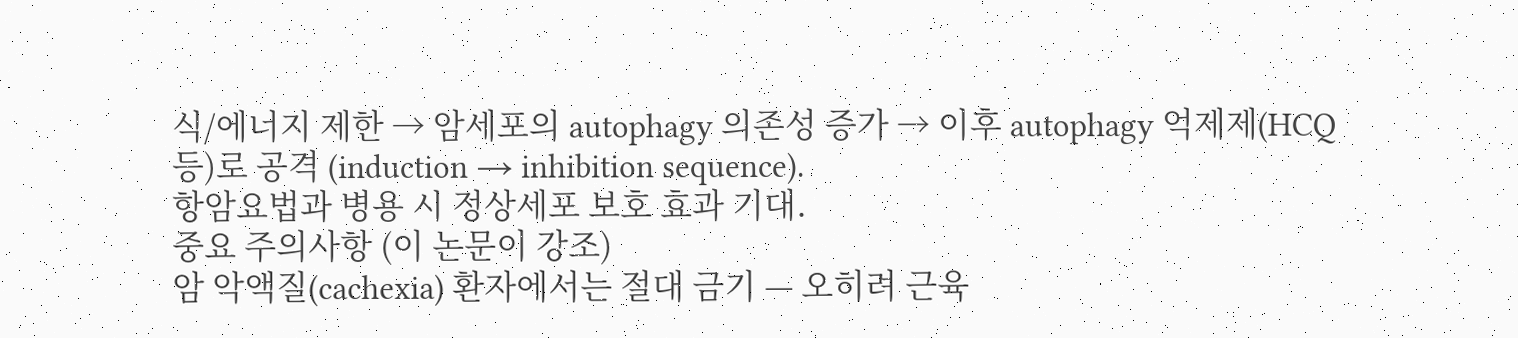식/에너지 제한 → 암세포의 autophagy 의존성 증가 → 이후 autophagy 억제제(HCQ 등)로 공격 (induction → inhibition sequence).
항암요법과 병용 시 정상세포 보호 효과 기대.
중요 주의사항 (이 논문이 강조)
암 악액질(cachexia) 환자에서는 절대 금기 — 오히려 근육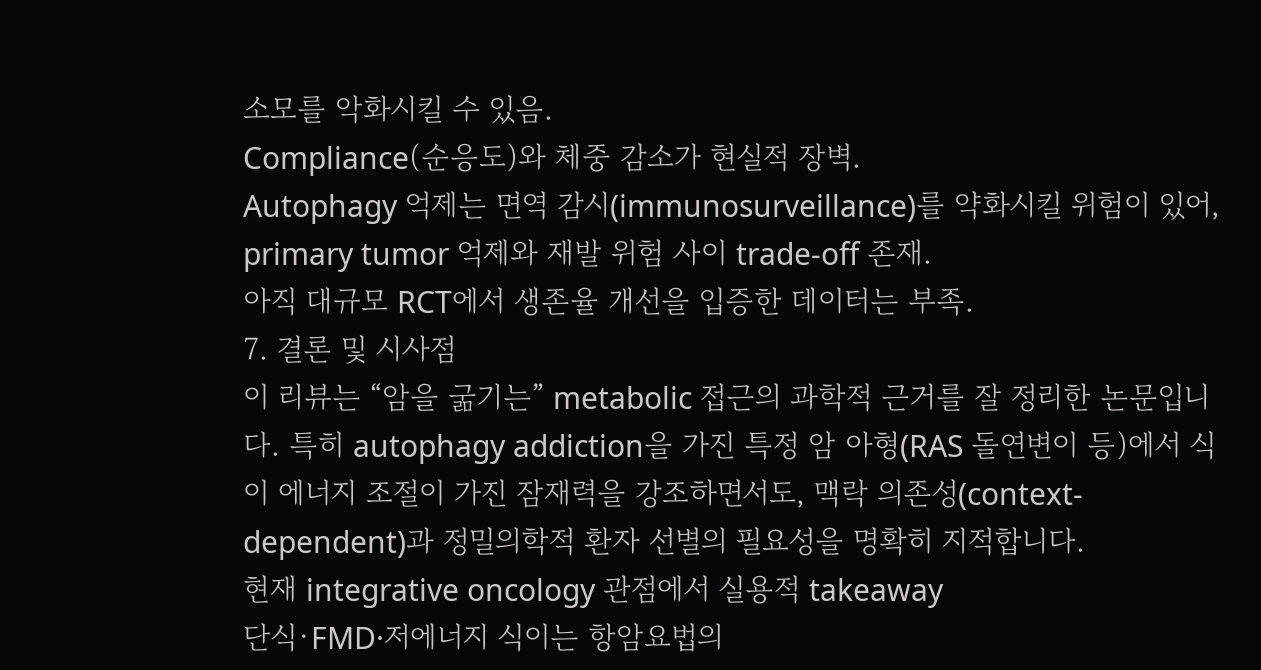소모를 악화시킬 수 있음.
Compliance(순응도)와 체중 감소가 현실적 장벽.
Autophagy 억제는 면역 감시(immunosurveillance)를 약화시킬 위험이 있어, primary tumor 억제와 재발 위험 사이 trade-off 존재.
아직 대규모 RCT에서 생존율 개선을 입증한 데이터는 부족.
7. 결론 및 시사점
이 리뷰는 “암을 굶기는” metabolic 접근의 과학적 근거를 잘 정리한 논문입니다. 특히 autophagy addiction을 가진 특정 암 아형(RAS 돌연변이 등)에서 식이 에너지 조절이 가진 잠재력을 강조하면서도, 맥락 의존성(context-dependent)과 정밀의학적 환자 선별의 필요성을 명확히 지적합니다.
현재 integrative oncology 관점에서 실용적 takeaway
단식·FMD·저에너지 식이는 항암요법의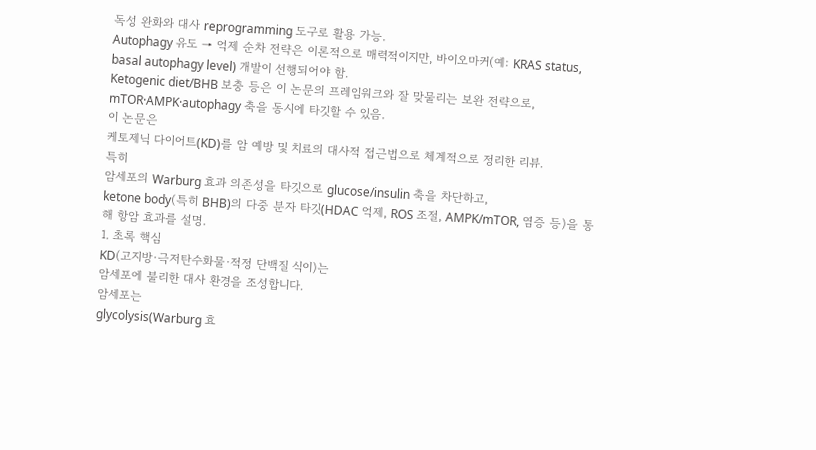독성 완화와 대사 reprogramming 도구로 활용 가능.
Autophagy 유도 → 억제 순차 전략은 이론적으로 매력적이지만, 바이오마커(예: KRAS status, basal autophagy level) 개발이 선행되어야 함.
Ketogenic diet/BHB 보충 등은 이 논문의 프레임워크와 잘 맞물리는 보완 전략으로, mTOR·AMPK·autophagy 축을 동시에 타깃할 수 있음.
이 논문은
케토제닉 다이어트(KD)를 암 예방 및 치료의 대사적 접근법으로 체계적으로 정리한 리뷰.
특히
암세포의 Warburg 효과 의존성을 타깃으로 glucose/insulin 축을 차단하고,
ketone body(특히 BHB)의 다중 분자 타깃(HDAC 억제, ROS 조절, AMPK/mTOR, 염증 등)을 통해 항암 효과를 설명.
1. 초록 핵심
KD(고지방·극저탄수화물·적정 단백질 식이)는
암세포에 불리한 대사 환경을 조성합니다.
암세포는
glycolysis(Warburg 효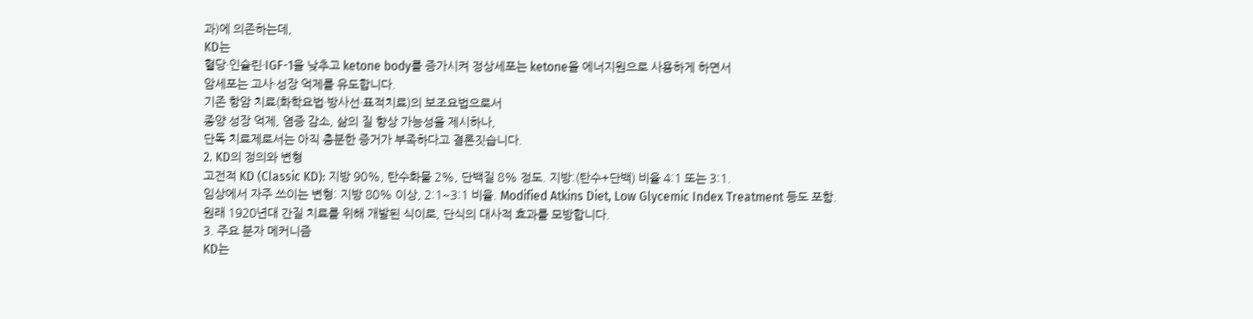과)에 의존하는데,
KD는
혈당·인슐린·IGF-1을 낮추고 ketone body를 증가시켜 정상세포는 ketone을 에너지원으로 사용하게 하면서
암세포는 고사·성장 억제를 유도합니다.
기존 항암 치료(화학요법·방사선·표적치료)의 보조요법으로서
종양 성장 억제, 염증 감소, 삶의 질 향상 가능성을 제시하나,
단독 치료제로서는 아직 충분한 증거가 부족하다고 결론짓습니다.
2. KD의 정의와 변형
고전적 KD (Classic KD): 지방 90%, 탄수화물 2%, 단백질 8% 정도. 지방:(탄수+단백) 비율 4:1 또는 3:1.
임상에서 자주 쓰이는 변형: 지방 80% 이상, 2:1~3:1 비율. Modified Atkins Diet, Low Glycemic Index Treatment 등도 포함.
원래 1920년대 간질 치료를 위해 개발된 식이로, 단식의 대사적 효과를 모방합니다.
3. 주요 분자 메커니즘
KD는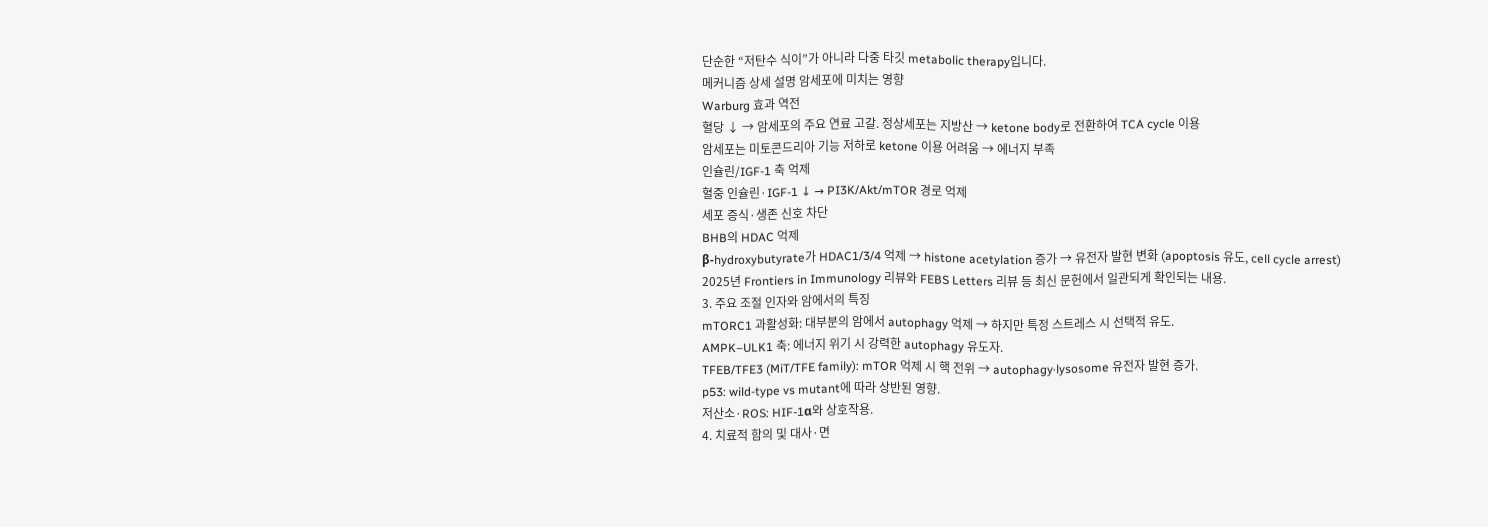단순한 “저탄수 식이”가 아니라 다중 타깃 metabolic therapy입니다.
메커니즘 상세 설명 암세포에 미치는 영향
Warburg 효과 역전
혈당 ↓ → 암세포의 주요 연료 고갈. 정상세포는 지방산 → ketone body로 전환하여 TCA cycle 이용
암세포는 미토콘드리아 기능 저하로 ketone 이용 어려움 → 에너지 부족
인슐린/IGF-1 축 억제
혈중 인슐린·IGF-1 ↓ → PI3K/Akt/mTOR 경로 억제
세포 증식·생존 신호 차단
BHB의 HDAC 억제
β-hydroxybutyrate가 HDAC1/3/4 억제 → histone acetylation 증가 → 유전자 발현 변화 (apoptosis 유도, cell cycle arrest)
2025년 Frontiers in Immunology 리뷰와 FEBS Letters 리뷰 등 최신 문헌에서 일관되게 확인되는 내용.
3. 주요 조절 인자와 암에서의 특징
mTORC1 과활성화: 대부분의 암에서 autophagy 억제 → 하지만 특정 스트레스 시 선택적 유도.
AMPK–ULK1 축: 에너지 위기 시 강력한 autophagy 유도자.
TFEB/TFE3 (MiT/TFE family): mTOR 억제 시 핵 전위 → autophagy·lysosome 유전자 발현 증가.
p53: wild-type vs mutant에 따라 상반된 영향.
저산소·ROS: HIF-1α와 상호작용.
4. 치료적 함의 및 대사·면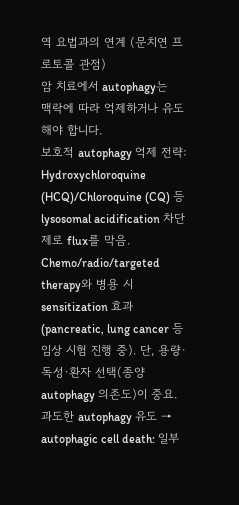역 요법과의 연계 (문치연 프로토콜 관점)
암 치료에서 autophagy는
맥락에 따라 억제하거나 유도해야 합니다.
보호적 autophagy 억제 전략: Hydroxychloroquine (HCQ)/Chloroquine (CQ) 등 lysosomal acidification 차단제로 flux를 막음. Chemo/radio/targeted therapy와 병용 시 sensitization 효과 (pancreatic, lung cancer 등 임상 시험 진행 중). 단, 용량·독성·환자 선택(종양 autophagy 의존도)이 중요.
과도한 autophagy 유도 → autophagic cell death: 일부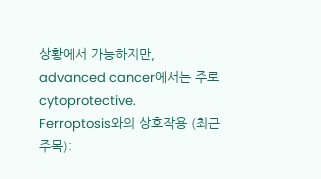상황에서 가능하지만, advanced cancer에서는 주로 cytoprotective.
Ferroptosis와의 상호작용 (최근 주목):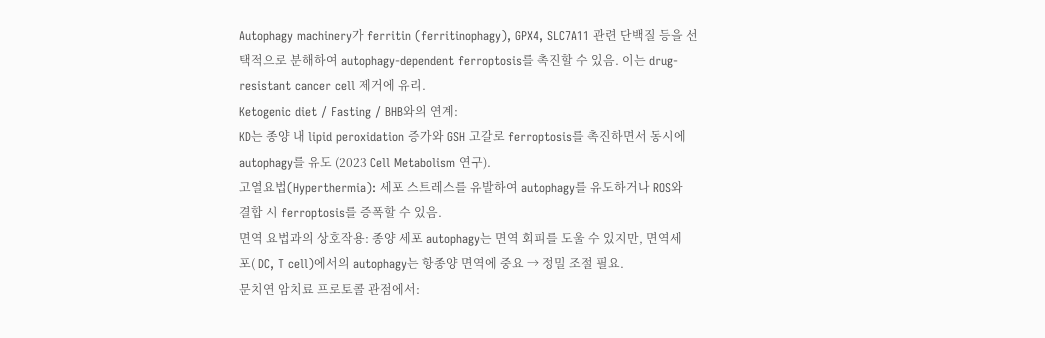Autophagy machinery가 ferritin (ferritinophagy), GPX4, SLC7A11 관련 단백질 등을 선택적으로 분해하여 autophagy-dependent ferroptosis를 촉진할 수 있음. 이는 drug-resistant cancer cell 제거에 유리.
Ketogenic diet / Fasting / BHB와의 연계:
KD는 종양 내 lipid peroxidation 증가와 GSH 고갈로 ferroptosis를 촉진하면서 동시에 autophagy를 유도 (2023 Cell Metabolism 연구).
고열요법(Hyperthermia): 세포 스트레스를 유발하여 autophagy를 유도하거나 ROS와 결합 시 ferroptosis를 증폭할 수 있음.
면역 요법과의 상호작용: 종양 세포 autophagy는 면역 회피를 도울 수 있지만, 면역세포( DC, T cell)에서의 autophagy는 항종양 면역에 중요 → 정밀 조절 필요.
문치연 암치료 프로토콜 관점에서: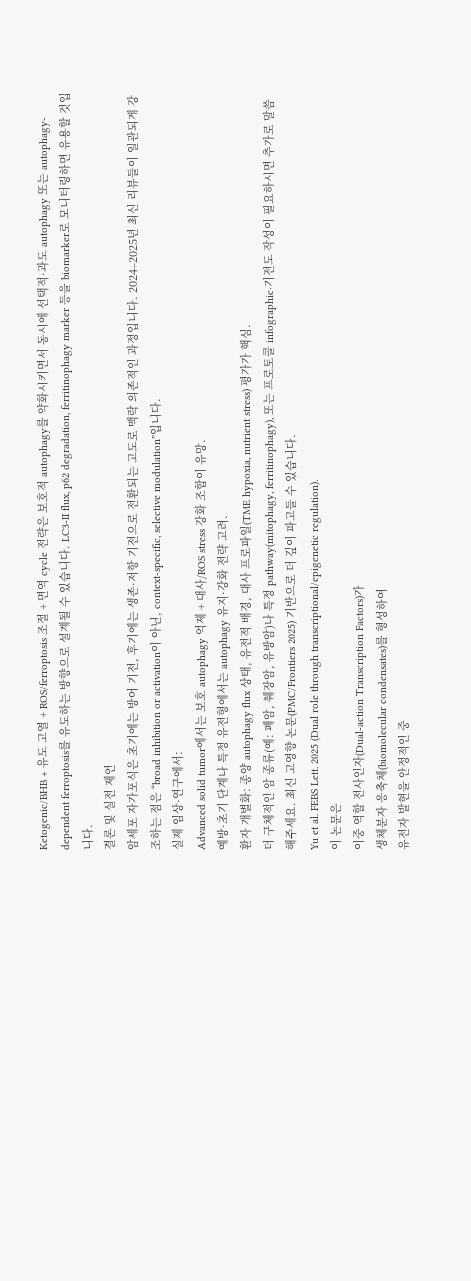Ketogenic/BHB + 유도 고열 + ROS/ferroptosis 조절 + 면역 cycle 전략은 보호적 autophagy를 약화시키면서 동시에 선택적·과도 autophagy 또는 autophagy-dependent ferroptosis를 유도하는 방향으로 설계될 수 있습니다. LC3-II flux, p62 degradation, ferritinophagy marker 등을 biomarker로 모니터링하면 유용할 것입니다.
결론 및 실전 제언
암세포 자가포식은 초기에는 방어 기전, 후기에는 생존·저항 기전으로 전환되는 고도로 맥락 의존적인 과정입니다. 2024–2025년 최신 리뷰들이 일관되게 강조하는 점은 “broad inhibition or activation이 아닌, context-specific, selective modulation”입니다.
실제 임상·연구에서:
Advanced solid tumor에서는 보호 autophagy 억제 + 대사/ROS stress 강화 조합이 유망.
예방·초기 단계나 특정 유전형에서는 autophagy 유지·강화 전략 고려.
환자 개별화: 종양 autophagy flux 상태, 유전적 배경, 대사 프로파일(TME hypoxia, nutrient stress) 평가가 핵심.
더 구체적인 암 종류(예: 폐암, 췌장암, 유방암)나 특정 pathway(mitophagy, ferritinophagy), 또는 프로토콜 infographic·기전도 작성이 필요하시면 추가로 말씀해주세요. 최신 고영향 논문(PMC/Frontiers 2025) 기반으로 더 깊이 파고들 수 있습니다.
Yu et al. FEBS Lett. 2025 (Dual role through transcriptional/epigenetic regulation).
이 논문은
이중 역할 전사인자(Dual-action Transcription Factors)가
생체분자 응축체(biomolecular condensates)를 형성하여
유전자 발현을 안정적인 중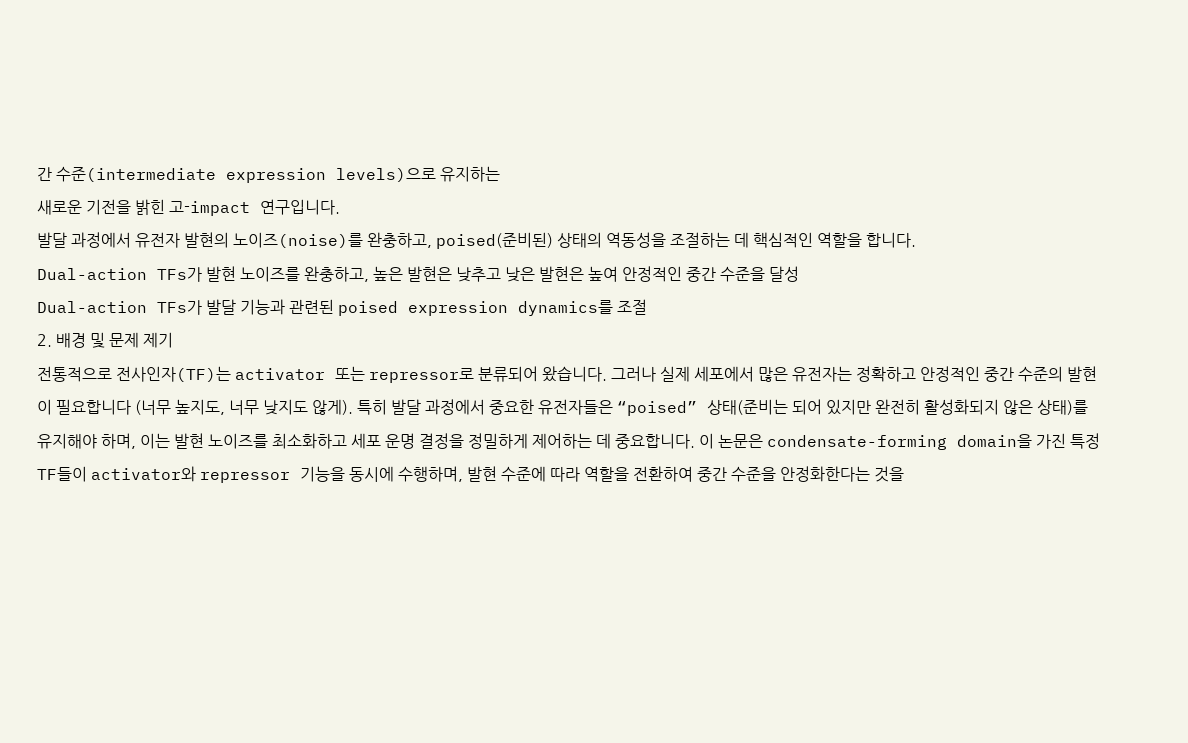간 수준(intermediate expression levels)으로 유지하는
새로운 기전을 밝힌 고-impact 연구입니다.
발달 과정에서 유전자 발현의 노이즈(noise)를 완충하고, poised(준비된) 상태의 역동성을 조절하는 데 핵심적인 역할을 합니다.
Dual-action TFs가 발현 노이즈를 완충하고, 높은 발현은 낮추고 낮은 발현은 높여 안정적인 중간 수준을 달성
Dual-action TFs가 발달 기능과 관련된 poised expression dynamics를 조절
2. 배경 및 문제 제기
전통적으로 전사인자(TF)는 activator 또는 repressor로 분류되어 왔습니다. 그러나 실제 세포에서 많은 유전자는 정확하고 안정적인 중간 수준의 발현이 필요합니다 (너무 높지도, 너무 낮지도 않게). 특히 발달 과정에서 중요한 유전자들은 “poised” 상태(준비는 되어 있지만 완전히 활성화되지 않은 상태)를 유지해야 하며, 이는 발현 노이즈를 최소화하고 세포 운명 결정을 정밀하게 제어하는 데 중요합니다. 이 논문은 condensate-forming domain을 가진 특정 TF들이 activator와 repressor 기능을 동시에 수행하며, 발현 수준에 따라 역할을 전환하여 중간 수준을 안정화한다는 것을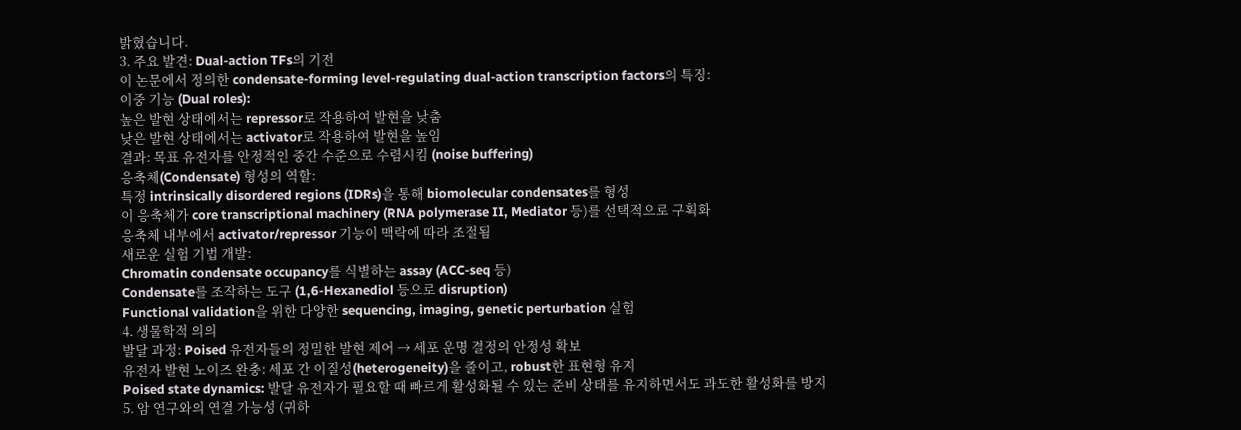밝혔습니다.
3. 주요 발견: Dual-action TFs의 기전
이 논문에서 정의한 condensate-forming level-regulating dual-action transcription factors의 특징:
이중 기능 (Dual roles):
높은 발현 상태에서는 repressor로 작용하여 발현을 낮춤
낮은 발현 상태에서는 activator로 작용하여 발현을 높임
결과: 목표 유전자를 안정적인 중간 수준으로 수렴시킴 (noise buffering)
응축체(Condensate) 형성의 역할:
특정 intrinsically disordered regions (IDRs)을 통해 biomolecular condensates를 형성
이 응축체가 core transcriptional machinery (RNA polymerase II, Mediator 등)를 선택적으로 구획화
응축체 내부에서 activator/repressor 기능이 맥락에 따라 조절됨
새로운 실험 기법 개발:
Chromatin condensate occupancy를 식별하는 assay (ACC-seq 등)
Condensate를 조작하는 도구 (1,6-Hexanediol 등으로 disruption)
Functional validation을 위한 다양한 sequencing, imaging, genetic perturbation 실험
4. 생물학적 의의
발달 과정: Poised 유전자들의 정밀한 발현 제어 → 세포 운명 결정의 안정성 확보
유전자 발현 노이즈 완충: 세포 간 이질성(heterogeneity)을 줄이고, robust한 표현형 유지
Poised state dynamics: 발달 유전자가 필요할 때 빠르게 활성화될 수 있는 준비 상태를 유지하면서도 과도한 활성화를 방지
5. 암 연구와의 연결 가능성 (귀하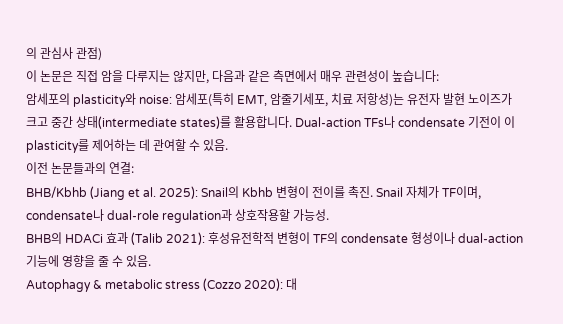의 관심사 관점)
이 논문은 직접 암을 다루지는 않지만, 다음과 같은 측면에서 매우 관련성이 높습니다:
암세포의 plasticity와 noise: 암세포(특히 EMT, 암줄기세포, 치료 저항성)는 유전자 발현 노이즈가 크고 중간 상태(intermediate states)를 활용합니다. Dual-action TFs나 condensate 기전이 이 plasticity를 제어하는 데 관여할 수 있음.
이전 논문들과의 연결:
BHB/Kbhb (Jiang et al. 2025): Snail의 Kbhb 변형이 전이를 촉진. Snail 자체가 TF이며, condensate나 dual-role regulation과 상호작용할 가능성.
BHB의 HDACi 효과 (Talib 2021): 후성유전학적 변형이 TF의 condensate 형성이나 dual-action 기능에 영향을 줄 수 있음.
Autophagy & metabolic stress (Cozzo 2020): 대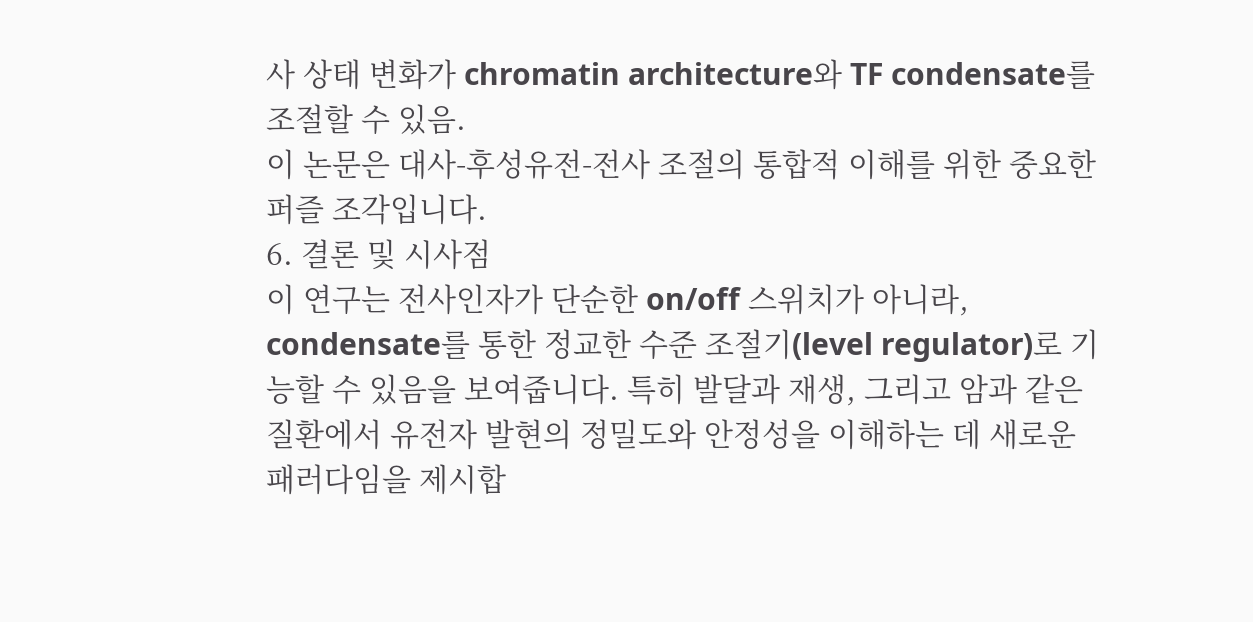사 상태 변화가 chromatin architecture와 TF condensate를 조절할 수 있음.
이 논문은 대사-후성유전-전사 조절의 통합적 이해를 위한 중요한 퍼즐 조각입니다.
6. 결론 및 시사점
이 연구는 전사인자가 단순한 on/off 스위치가 아니라, condensate를 통한 정교한 수준 조절기(level regulator)로 기능할 수 있음을 보여줍니다. 특히 발달과 재생, 그리고 암과 같은 질환에서 유전자 발현의 정밀도와 안정성을 이해하는 데 새로운 패러다임을 제시합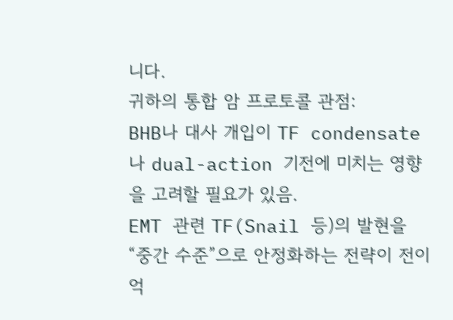니다.
귀하의 통합 암 프로토콜 관점:
BHB나 대사 개입이 TF condensate나 dual-action 기전에 미치는 영향을 고려할 필요가 있음.
EMT 관련 TF(Snail 등)의 발현을 “중간 수준”으로 안정화하는 전략이 전이 억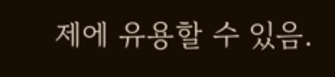제에 유용할 수 있음.